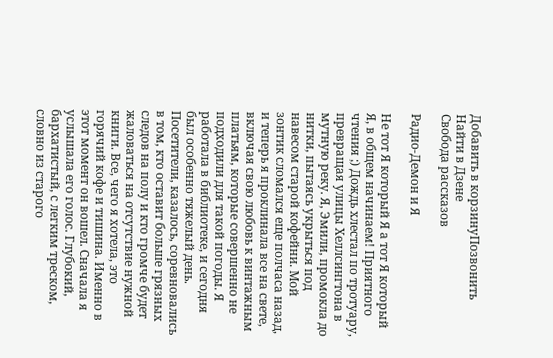Добавить в корзинуПозвонить
Найти в Дзене
Свобода рассказов

Радио-Демон и Я

Не тот Я который Я а тот Я который Я, в общем начинаем! Приятного чтения ;) Дождь хлестал по тротуару, превращая улицы Хеллсингтона в мутную реку. Я, Эмили, промокла до нитки, пытаясь укрыться под навесом старой кофейни. Мой зонтик сломался еще полчаса назад, и теперь я проклинала все на свете, включая свою любовь к винтажным платьям, которые совершенно не подходили для такой погоды. Я работала в библиотеке, и сегодня был особенно тяжелый день. Посетители, казалось, соревновались в том, кто оставит больше грязных следов на полу и кто громче будет жаловаться на отсутствие нужной книги. Все, чего я хотела, это горячий кофе и тишина. Именно в этот момент он вошел. Сначала я услышала его голос. Глубокий, бархатистый, с легким треском, словно из старого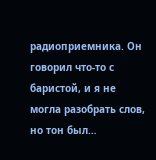радиоприемника. Он говорил что-то с баристой, и я не могла разобрать слов, но тон был…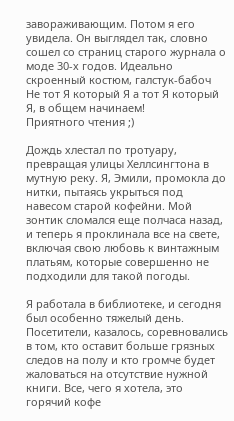завораживающим. Потом я его увидела. Он выглядел так, словно сошел со страниц старого журнала о моде 30-х годов. Идеально скроенный костюм, галстук-бабоч
Не тот Я который Я а тот Я который Я, в общем начинаем!
Приятного чтения ;)

Дождь хлестал по тротуару, превращая улицы Хеллсингтона в мутную реку. Я, Эмили, промокла до нитки, пытаясь укрыться под навесом старой кофейни. Мой зонтик сломался еще полчаса назад, и теперь я проклинала все на свете, включая свою любовь к винтажным платьям, которые совершенно не подходили для такой погоды.

Я работала в библиотеке, и сегодня был особенно тяжелый день. Посетители, казалось, соревновались в том, кто оставит больше грязных следов на полу и кто громче будет жаловаться на отсутствие нужной книги. Все, чего я хотела, это горячий кофе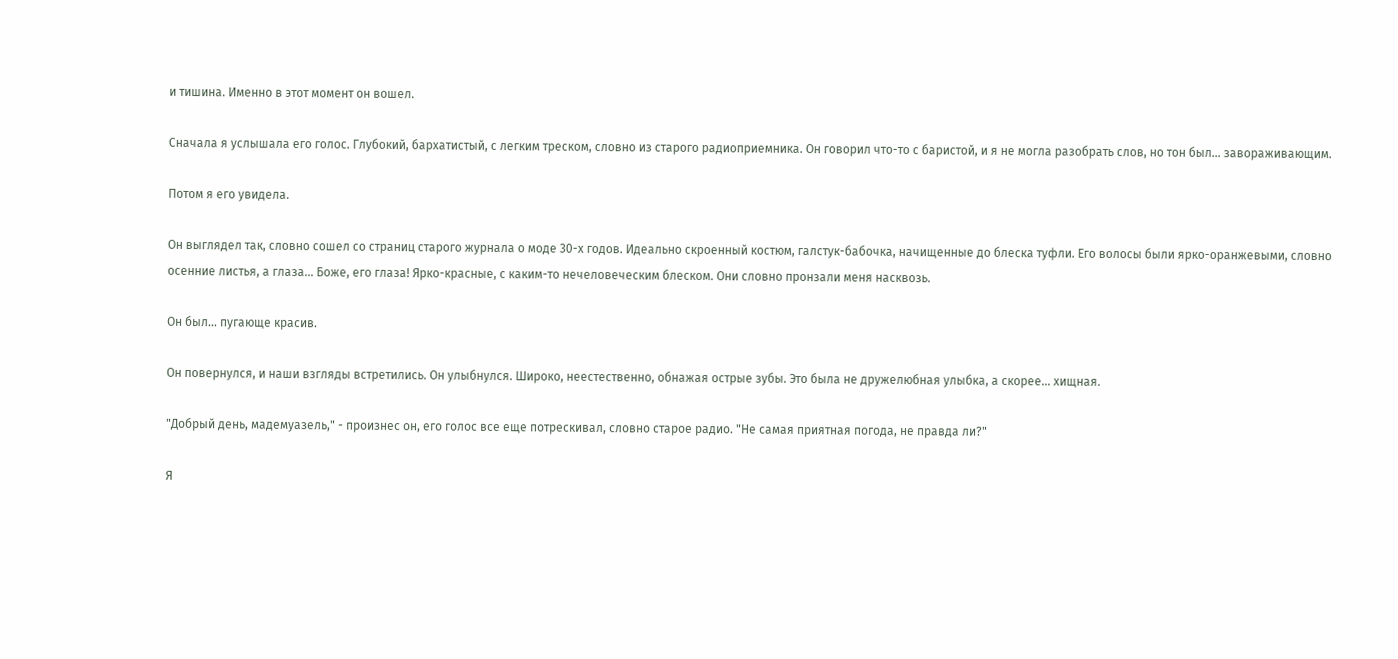и тишина. Именно в этот момент он вошел.

Сначала я услышала его голос. Глубокий, бархатистый, с легким треском, словно из старого радиоприемника. Он говорил что-то с баристой, и я не могла разобрать слов, но тон был… завораживающим.

Потом я его увидела.

Он выглядел так, словно сошел со страниц старого журнала о моде 30-х годов. Идеально скроенный костюм, галстук-бабочка, начищенные до блеска туфли. Его волосы были ярко-оранжевыми, словно осенние листья, а глаза… Боже, его глаза! Ярко-красные, с каким-то нечеловеческим блеском. Они словно пронзали меня насквозь.

Он был… пугающе красив.

Он повернулся, и наши взгляды встретились. Он улыбнулся. Широко, неестественно, обнажая острые зубы. Это была не дружелюбная улыбка, а скорее… хищная.

"Добрый день, мадемуазель," - произнес он, его голос все еще потрескивал, словно старое радио. "Не самая приятная погода, не правда ли?"

Я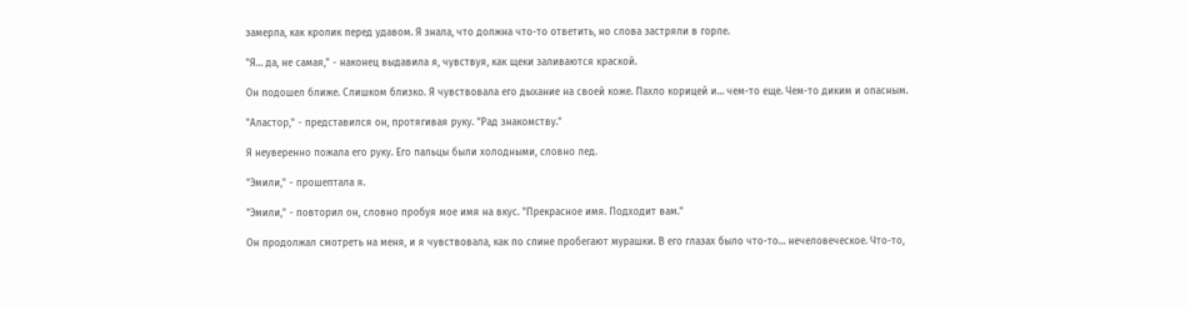замерла, как кролик перед удавом. Я знала, что должна что-то ответить, но слова застряли в горле.

"Я… да, не самая," - наконец выдавила я, чувствуя, как щеки заливаются краской.

Он подошел ближе. Слишком близко. Я чувствовала его дыхание на своей коже. Пахло корицей и… чем-то еще. Чем-то диким и опасным.

"Аластор," - представился он, протягивая руку. "Рад знакомству."

Я неуверенно пожала его руку. Его пальцы были холодными, словно лед.

"Эмили," - прошептала я.

"Эмили," - повторил он, словно пробуя мое имя на вкус. "Прекрасное имя. Подходит вам."

Он продолжал смотреть на меня, и я чувствовала, как по спине пробегают мурашки. В его глазах было что-то… нечеловеческое. Что-то,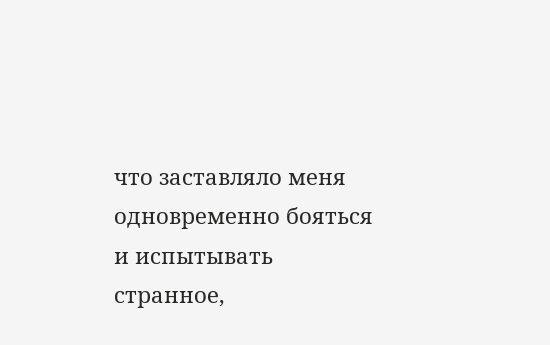что заставляло меня одновременно бояться и испытывать странное,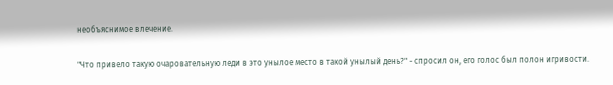необъяснимое влечение.

"Что привело такую очаровательную леди в это унылое место в такой унылый день?" - спросил он, его голос был полон игривости.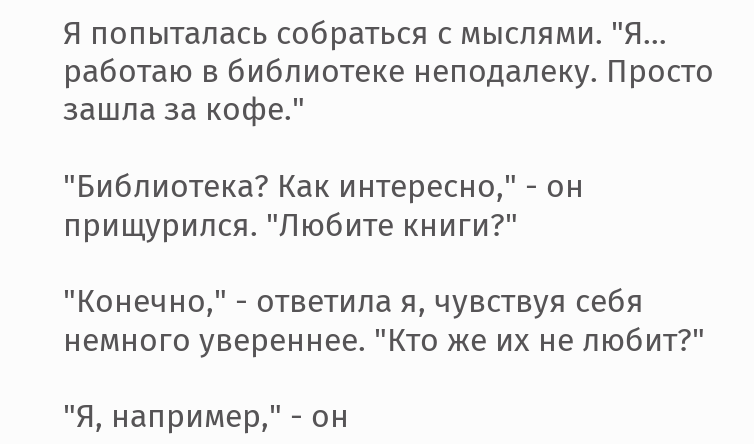Я попыталась собраться с мыслями. "Я… работаю в библиотеке неподалеку. Просто зашла за кофе."

"Библиотека? Как интересно," - он прищурился. "Любите книги?"

"Конечно," - ответила я, чувствуя себя немного увереннее. "Кто же их не любит?"

"Я, например," - он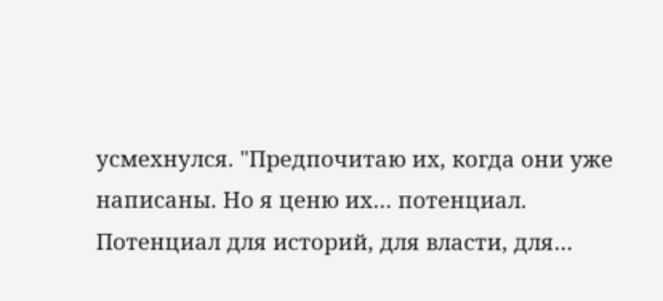усмехнулся. "Предпочитаю их, когда они уже написаны. Но я ценю их… потенциал. Потенциал для историй, для власти, для…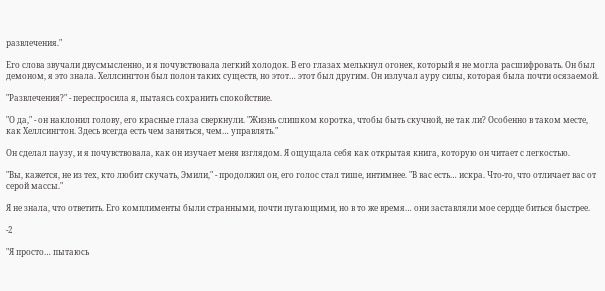развлечения."

Его слова звучали двусмысленно, и я почувствовала легкий холодок. В его глазах мелькнул огонек, который я не могла расшифровать. Он был демоном, я это знала. Хеллсингтон был полон таких существ, но этот… этот был другим. Он излучал ауру силы, которая была почти осязаемой.

"Развлечения?" - переспросила я, пытаясь сохранить спокойствие.

"О да," - он наклонил голову, его красные глаза сверкнули. "Жизнь слишком коротка, чтобы быть скучной, не так ли? Особенно в таком месте, как Хеллсингтон. Здесь всегда есть чем заняться, чем… управлять."

Он сделал паузу, и я почувствовала, как он изучает меня взглядом. Я ощущала себя как открытая книга, которую он читает с легкостью.

"Вы, кажется, не из тех, кто любит скучать, Эмили," - продолжил он, его голос стал тише, интимнее. "В вас есть… искра. Что-то, что отличает вас от серой массы."

Я не знала, что ответить. Его комплименты были странными, почти пугающими, но в то же время… они заставляли мое сердце биться быстрее.

-2

"Я просто… пытаюсь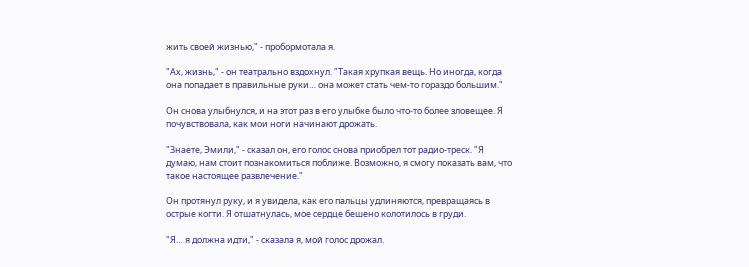жить своей жизнью," - пробормотала я.

"Ах, жизнь," - он театрально вздохнул. "Такая хрупкая вещь. Но иногда, когда она попадает в правильные руки… она может стать чем-то гораздо большим."

Он снова улыбнулся, и на этот раз в его улыбке было что-то более зловещее. Я почувствовала, как мои ноги начинают дрожать.

"Знаете, Эмили," - сказал он, его голос снова приобрел тот радио-треск. "Я думаю, нам стоит познакомиться поближе. Возможно, я смогу показать вам, что такое настоящее развлечение."

Он протянул руку, и я увидела, как его пальцы удлиняются, превращаясь в острые когти. Я отшатнулась, мое сердце бешено колотилось в груди.

"Я… я должна идти," - сказала я, мой голос дрожал.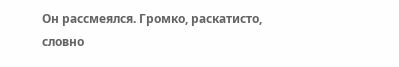Он рассмеялся. Громко, раскатисто, словно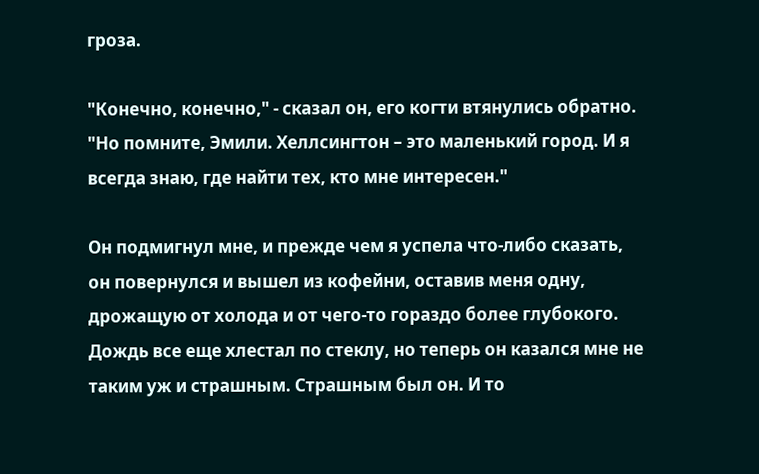гроза.

"Конечно, конечно," - сказал он, его когти втянулись обратно. "Но помните, Эмили. Хеллсингтон – это маленький город. И я всегда знаю, где найти тех, кто мне интересен."

Он подмигнул мне, и прежде чем я успела что-либо сказать, он повернулся и вышел из кофейни, оставив меня одну, дрожащую от холода и от чего-то гораздо более глубокого. Дождь все еще хлестал по стеклу, но теперь он казался мне не таким уж и страшным. Страшным был он. И то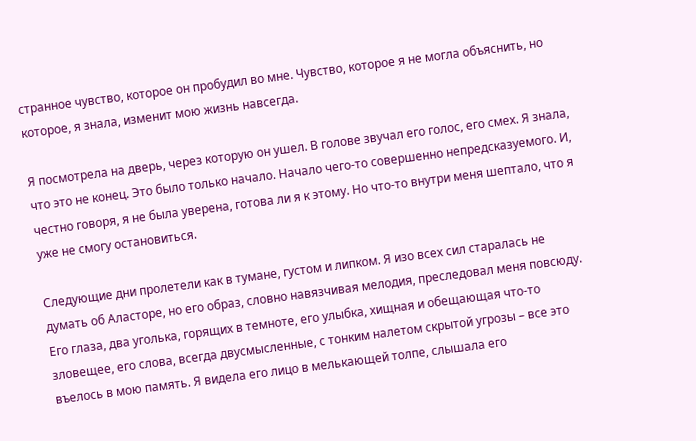странное чувство, которое он пробудил во мне. Чувство, которое я не могла объяснить, но которое, я знала, изменит мою жизнь навсегда.

Я посмотрела на дверь, через которую он ушел. В голове звучал его голос, его смех. Я знала, что это не конец. Это было только начало. Начало чего-то совершенно непредсказуемого. И, честно говоря, я не была уверена, готова ли я к этому. Но что-то внутри меня шептало, что я уже не смогу остановиться.

Следующие дни пролетели как в тумане, густом и липком. Я изо всех сил старалась не думать об Аласторе, но его образ, словно навязчивая мелодия, преследовал меня повсюду. Его глаза, два уголька, горящих в темноте, его улыбка, хищная и обещающая что-то зловещее, его слова, всегда двусмысленные, с тонким налетом скрытой угрозы – все это въелось в мою память. Я видела его лицо в мелькающей толпе, слышала его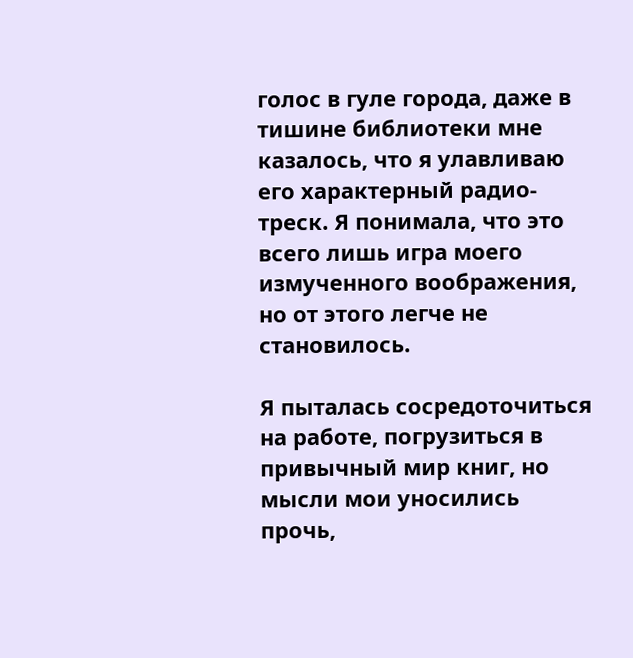голос в гуле города, даже в тишине библиотеки мне казалось, что я улавливаю его характерный радио-треск. Я понимала, что это всего лишь игра моего измученного воображения, но от этого легче не становилось.

Я пыталась сосредоточиться на работе, погрузиться в привычный мир книг, но мысли мои уносились прочь,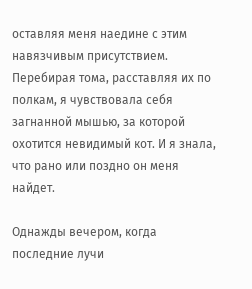оставляя меня наедине с этим навязчивым присутствием. Перебирая тома, расставляя их по полкам, я чувствовала себя загнанной мышью, за которой охотится невидимый кот. И я знала, что рано или поздно он меня найдет.

Однажды вечером, когда последние лучи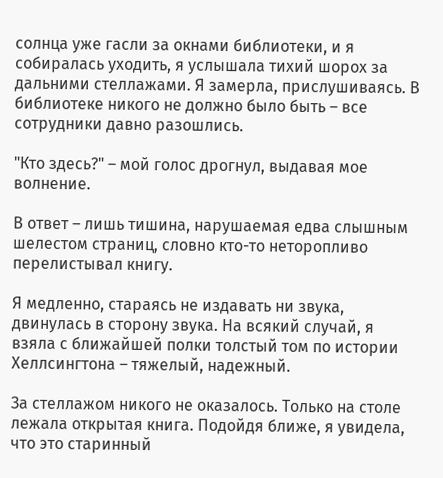солнца уже гасли за окнами библиотеки, и я собиралась уходить, я услышала тихий шорох за дальними стеллажами. Я замерла, прислушиваясь. В библиотеке никого не должно было быть – все сотрудники давно разошлись.

"Кто здесь?" – мой голос дрогнул, выдавая мое волнение.

В ответ – лишь тишина, нарушаемая едва слышным шелестом страниц, словно кто-то неторопливо перелистывал книгу.

Я медленно, стараясь не издавать ни звука, двинулась в сторону звука. На всякий случай, я взяла с ближайшей полки толстый том по истории Хеллсингтона – тяжелый, надежный.

За стеллажом никого не оказалось. Только на столе лежала открытая книга. Подойдя ближе, я увидела, что это старинный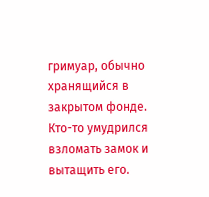гримуар, обычно хранящийся в закрытом фонде. Кто-то умудрился взломать замок и вытащить его.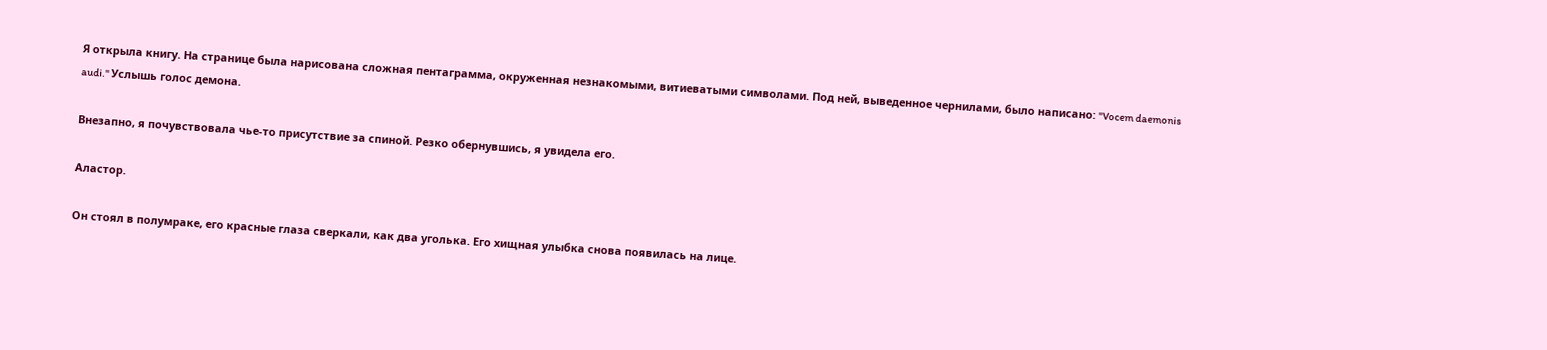Я открыла книгу. На странице была нарисована сложная пентаграмма, окруженная незнакомыми, витиеватыми символами. Под ней, выведенное чернилами, было написано: "Vocem daemonis audi." Услышь голос демона.

Внезапно, я почувствовала чье-то присутствие за спиной. Резко обернувшись, я увидела его.

Аластор.

Он стоял в полумраке, его красные глаза сверкали, как два уголька. Его хищная улыбка снова появилась на лице.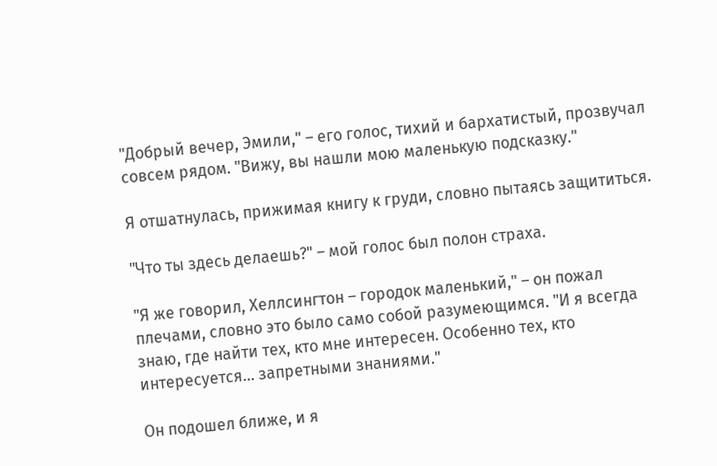"Добрый вечер, Эмили," – его голос, тихий и бархатистый, прозвучал совсем рядом. "Вижу, вы нашли мою маленькую подсказку."

Я отшатнулась, прижимая книгу к груди, словно пытаясь защититься.

"Что ты здесь делаешь?" – мой голос был полон страха.

"Я же говорил, Хеллсингтон – городок маленький," – он пожал плечами, словно это было само собой разумеющимся. "И я всегда знаю, где найти тех, кто мне интересен. Особенно тех, кто интересуется… запретными знаниями."

Он подошел ближе, и я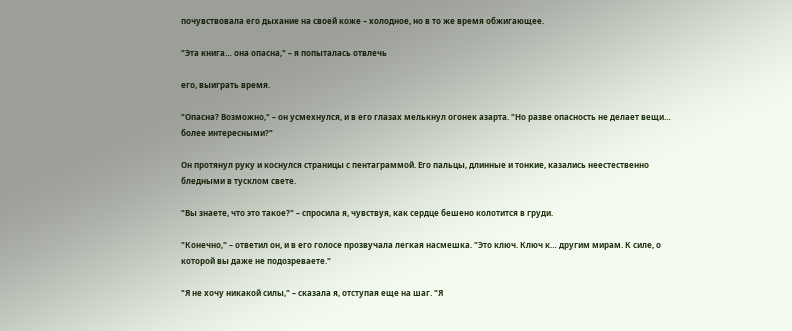почувствовала его дыхание на своей коже – холодное, но в то же время обжигающее.

"Эта книга… она опасна," – я попыталась отвлечь

его, выиграть время.

"Опасна? Возможно," – он усмехнулся, и в его глазах мелькнул огонек азарта. "Но разве опасность не делает вещи… более интересными?"

Он протянул руку и коснулся страницы с пентаграммой. Его пальцы, длинные и тонкие, казались неестественно бледными в тусклом свете.

"Вы знаете, что это такое?" – спросила я, чувствуя, как сердце бешено колотится в груди.

"Конечно," – ответил он, и в его голосе прозвучала легкая насмешка. "Это ключ. Ключ к… другим мирам. К силе, о которой вы даже не подозреваете."

"Я не хочу никакой силы," – сказала я, отступая еще на шаг. "Я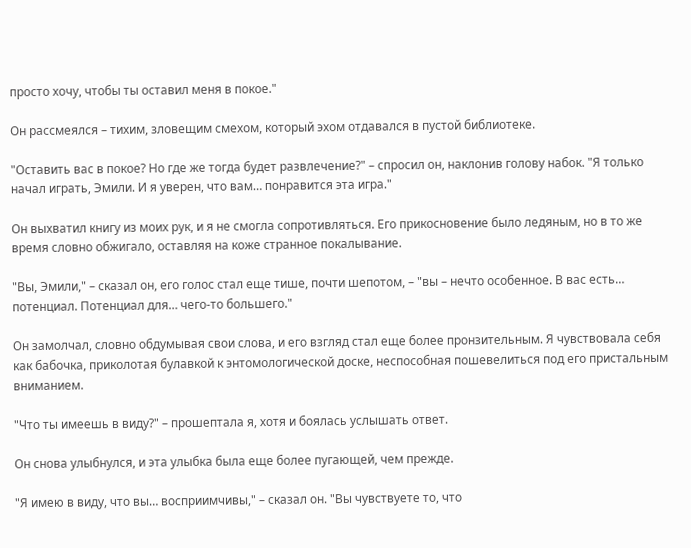просто хочу, чтобы ты оставил меня в покое."

Он рассмеялся – тихим, зловещим смехом, который эхом отдавался в пустой библиотеке.

"Оставить вас в покое? Но где же тогда будет развлечение?" – спросил он, наклонив голову набок. "Я только начал играть, Эмили. И я уверен, что вам… понравится эта игра."

Он выхватил книгу из моих рук, и я не смогла сопротивляться. Его прикосновение было ледяным, но в то же время словно обжигало, оставляя на коже странное покалывание.

"Вы, Эмили," – сказал он, его голос стал еще тише, почти шепотом, – "вы – нечто особенное. В вас есть… потенциал. Потенциал для… чего-то большего."

Он замолчал, словно обдумывая свои слова, и его взгляд стал еще более пронзительным. Я чувствовала себя как бабочка, приколотая булавкой к энтомологической доске, неспособная пошевелиться под его пристальным вниманием.

"Что ты имеешь в виду?" – прошептала я, хотя и боялась услышать ответ.

Он снова улыбнулся, и эта улыбка была еще более пугающей, чем прежде.

"Я имею в виду, что вы… восприимчивы," – сказал он. "Вы чувствуете то, что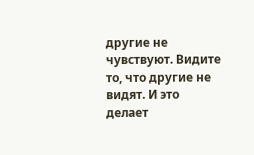другие не чувствуют. Видите то, что другие не видят. И это делает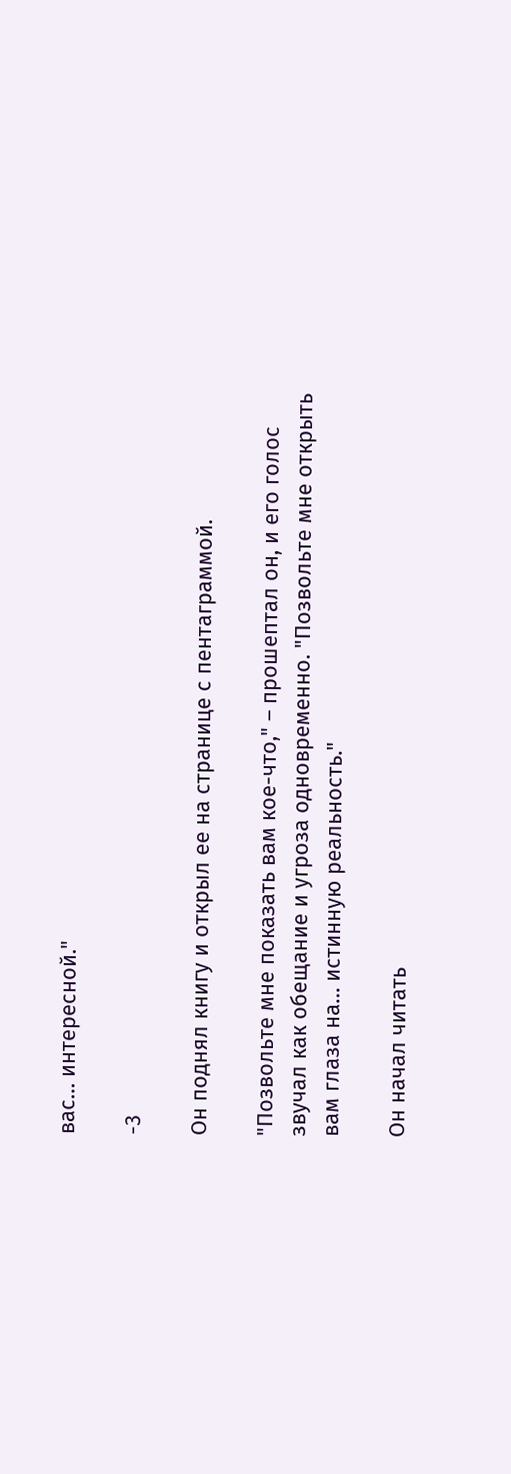вас… интересной."

-3

Он поднял книгу и открыл ее на странице с пентаграммой.

"Позвольте мне показать вам кое-что," – прошептал он, и его голос звучал как обещание и угроза одновременно. "Позвольте мне открыть вам глаза на… истинную реальность."

Он начал читать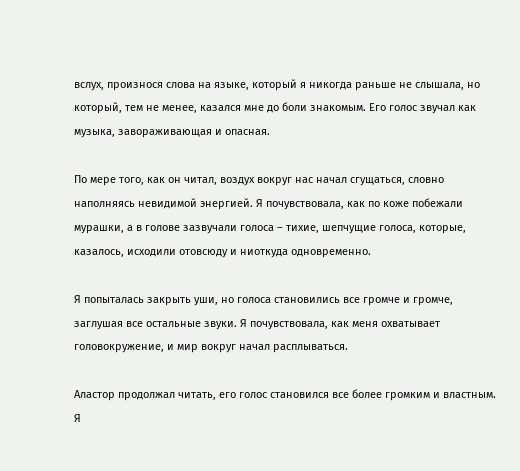вслух, произнося слова на языке, который я никогда раньше не слышала, но который, тем не менее, казался мне до боли знакомым. Его голос звучал как музыка, завораживающая и опасная.

По мере того, как он читал, воздух вокруг нас начал сгущаться, словно наполняясь невидимой энергией. Я почувствовала, как по коже побежали мурашки, а в голове зазвучали голоса – тихие, шепчущие голоса, которые, казалось, исходили отовсюду и ниоткуда одновременно.

Я попыталась закрыть уши, но голоса становились все громче и громче, заглушая все остальные звуки. Я почувствовала, как меня охватывает головокружение, и мир вокруг начал расплываться.

Аластор продолжал читать, его голос становился все более громким и властным. Я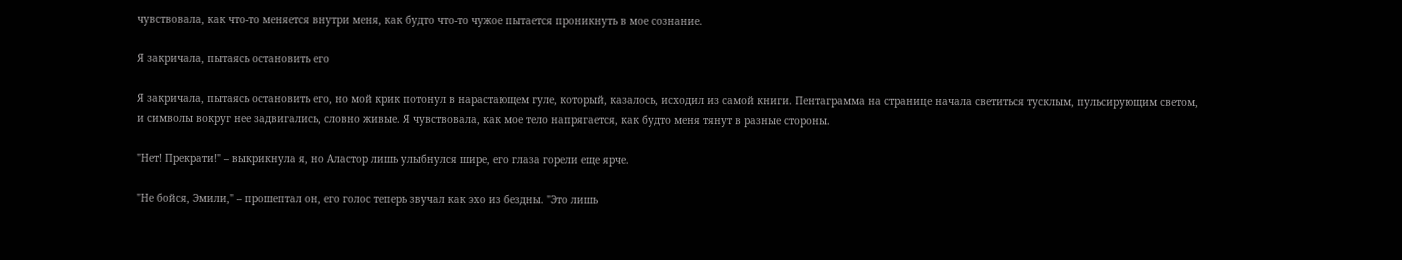чувствовала, как что-то меняется внутри меня, как будто что-то чужое пытается проникнуть в мое сознание.

Я закричала, пытаясь остановить его

Я закричала, пытаясь остановить его, но мой крик потонул в нарастающем гуле, который, казалось, исходил из самой книги. Пентаграмма на странице начала светиться тусклым, пульсирующим светом, и символы вокруг нее задвигались, словно живые. Я чувствовала, как мое тело напрягается, как будто меня тянут в разные стороны.

"Нет! Прекрати!" – выкрикнула я, но Аластор лишь улыбнулся шире, его глаза горели еще ярче.

"Не бойся, Эмили," – прошептал он, его голос теперь звучал как эхо из бездны. "Это лишь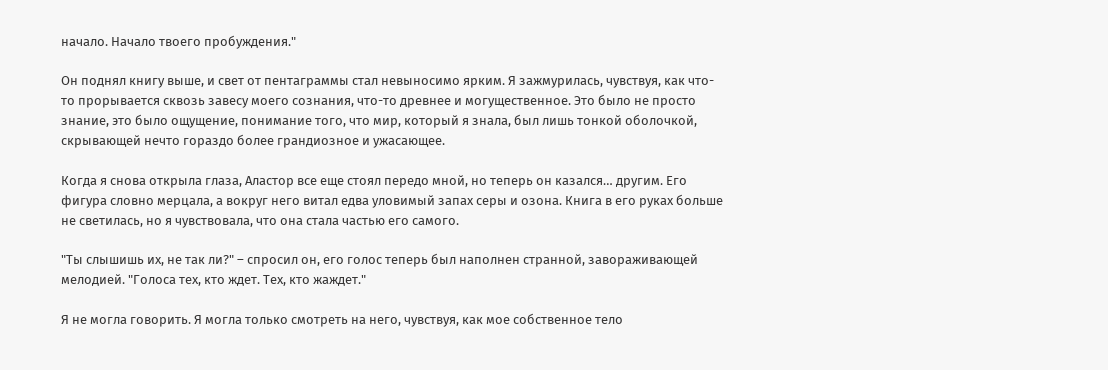начало. Начало твоего пробуждения."

Он поднял книгу выше, и свет от пентаграммы стал невыносимо ярким. Я зажмурилась, чувствуя, как что-то прорывается сквозь завесу моего сознания, что-то древнее и могущественное. Это было не просто знание, это было ощущение, понимание того, что мир, который я знала, был лишь тонкой оболочкой, скрывающей нечто гораздо более грандиозное и ужасающее.

Когда я снова открыла глаза, Аластор все еще стоял передо мной, но теперь он казался… другим. Его фигура словно мерцала, а вокруг него витал едва уловимый запах серы и озона. Книга в его руках больше не светилась, но я чувствовала, что она стала частью его самого.

"Ты слышишь их, не так ли?" – спросил он, его голос теперь был наполнен странной, завораживающей мелодией. "Голоса тех, кто ждет. Тех, кто жаждет."

Я не могла говорить. Я могла только смотреть на него, чувствуя, как мое собственное тело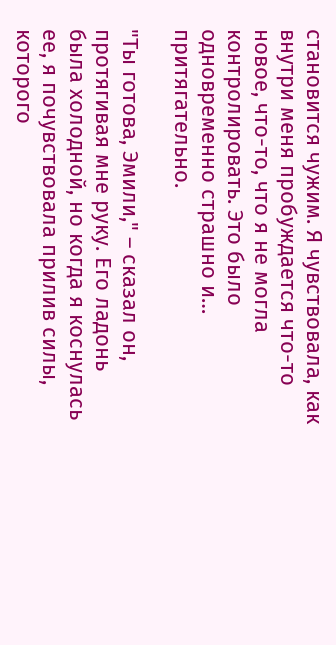становится чужим. Я чувствовала, как внутри меня пробуждается что-то новое, что-то, что я не могла контролировать. Это было одновременно страшно и… притягательно.

"Ты готова, Эмили," – сказал он, протягивая мне руку. Его ладонь была холодной, но когда я коснулась ее, я почувствовала прилив силы, которого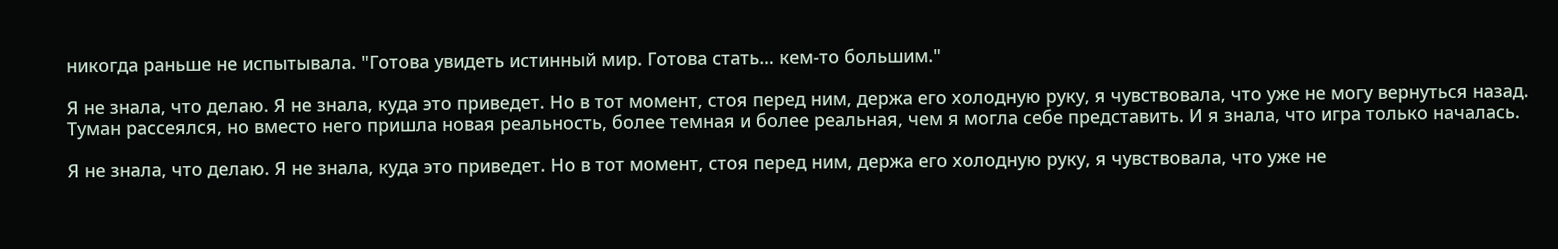никогда раньше не испытывала. "Готова увидеть истинный мир. Готова стать… кем-то большим."

Я не знала, что делаю. Я не знала, куда это приведет. Но в тот момент, стоя перед ним, держа его холодную руку, я чувствовала, что уже не могу вернуться назад. Туман рассеялся, но вместо него пришла новая реальность, более темная и более реальная, чем я могла себе представить. И я знала, что игра только началась.

Я не знала, что делаю. Я не знала, куда это приведет. Но в тот момент, стоя перед ним, держа его холодную руку, я чувствовала, что уже не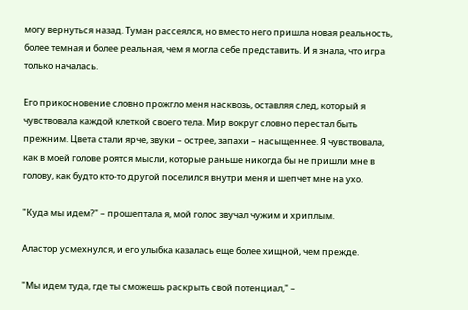могу вернуться назад. Туман рассеялся, но вместо него пришла новая реальность, более темная и более реальная, чем я могла себе представить. И я знала, что игра только началась.

Его прикосновение словно прожгло меня насквозь, оставляя след, который я чувствовала каждой клеткой своего тела. Мир вокруг словно перестал быть прежним. Цвета стали ярче, звуки – острее, запахи – насыщеннее. Я чувствовала, как в моей голове роятся мысли, которые раньше никогда бы не пришли мне в голову, как будто кто-то другой поселился внутри меня и шепчет мне на ухо.

"Куда мы идем?" – прошептала я, мой голос звучал чужим и хриплым.

Аластор усмехнулся, и его улыбка казалась еще более хищной, чем прежде.

"Мы идем туда, где ты сможешь раскрыть свой потенциал," –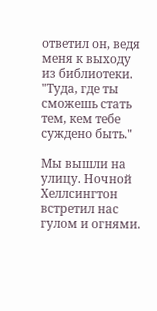ответил он, ведя меня к выходу из библиотеки. "Туда, где ты сможешь стать тем, кем тебе суждено быть."

Мы вышли на улицу. Ночной Хеллсингтон встретил нас гулом и огнями.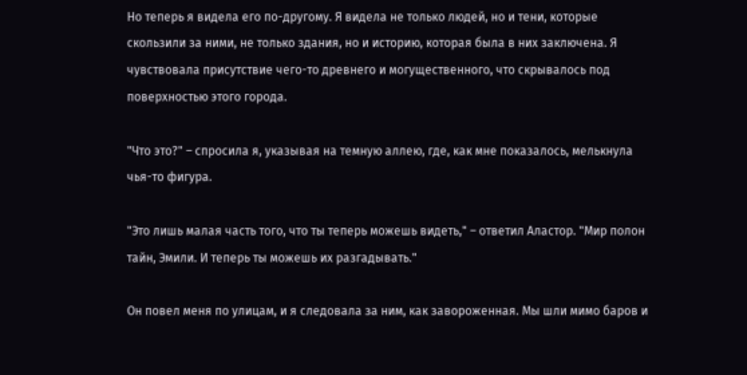Но теперь я видела его по-другому. Я видела не только людей, но и тени, которые скользили за ними, не только здания, но и историю, которая была в них заключена. Я чувствовала присутствие чего-то древнего и могущественного, что скрывалось под поверхностью этого города.

"Что это?" – спросила я, указывая на темную аллею, где, как мне показалось, мелькнула чья-то фигура.

"Это лишь малая часть того, что ты теперь можешь видеть," – ответил Аластор. "Мир полон тайн, Эмили. И теперь ты можешь их разгадывать."

Он повел меня по улицам, и я следовала за ним, как завороженная. Мы шли мимо баров и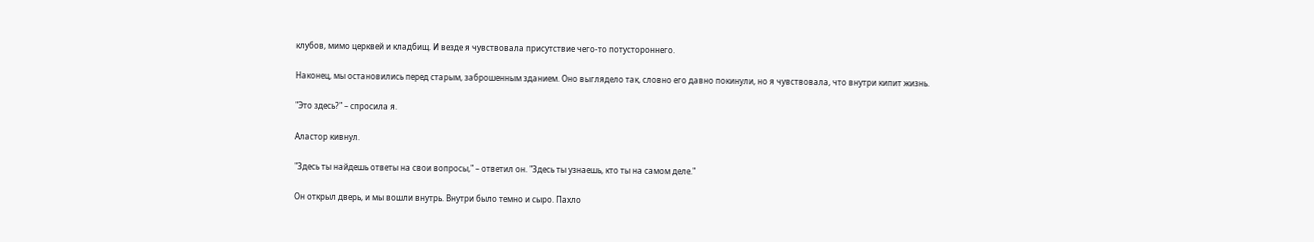клубов, мимо церквей и кладбищ. И везде я чувствовала присутствие чего-то потустороннего.

Наконец, мы остановились перед старым, заброшенным зданием. Оно выглядело так, словно его давно покинули, но я чувствовала, что внутри кипит жизнь.

"Это здесь?" – спросила я.

Аластор кивнул.

"Здесь ты найдешь ответы на свои вопросы," – ответил он. "Здесь ты узнаешь, кто ты на самом деле."

Он открыл дверь, и мы вошли внутрь. Внутри было темно и сыро. Пахло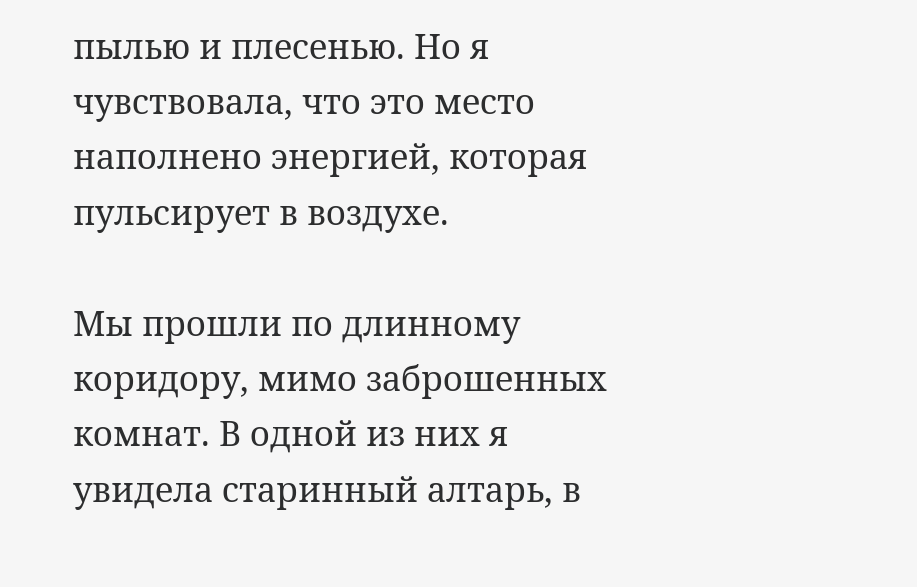пылью и плесенью. Но я чувствовала, что это место наполнено энергией, которая пульсирует в воздухе.

Мы прошли по длинному коридору, мимо заброшенных комнат. В одной из них я увидела старинный алтарь, в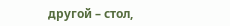другой – стол,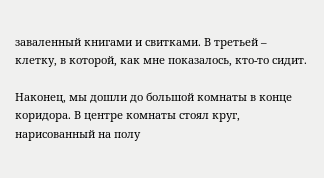заваленный книгами и свитками. В третьей – клетку, в которой, как мне показалось, кто-то сидит.

Наконец, мы дошли до большой комнаты в конце коридора. В центре комнаты стоял круг, нарисованный на полу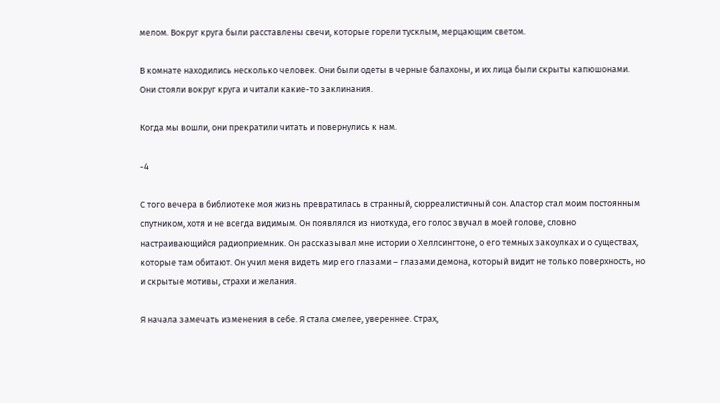мелом. Вокруг круга были расставлены свечи, которые горели тусклым, мерцающим светом.

В комнате находились несколько человек. Они были одеты в черные балахоны, и их лица были скрыты капюшонами. Они стояли вокруг круга и читали какие-то заклинания.

Когда мы вошли, они прекратили читать и повернулись к нам.

-4

С того вечера в библиотеке моя жизнь превратилась в странный, сюрреалистичный сон. Аластор стал моим постоянным спутником, хотя и не всегда видимым. Он появлялся из ниоткуда, его голос звучал в моей голове, словно настраивающийся радиоприемник. Он рассказывал мне истории о Хеллсингтоне, о его темных закоулках и о существах, которые там обитают. Он учил меня видеть мир его глазами – глазами демона, который видит не только поверхность, но и скрытые мотивы, страхи и желания.

Я начала замечать изменения в себе. Я стала смелее, увереннее. Страх,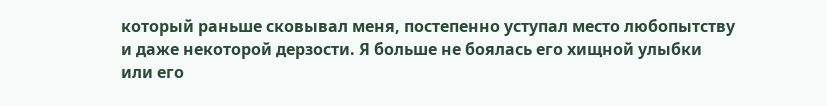который раньше сковывал меня, постепенно уступал место любопытству и даже некоторой дерзости. Я больше не боялась его хищной улыбки или его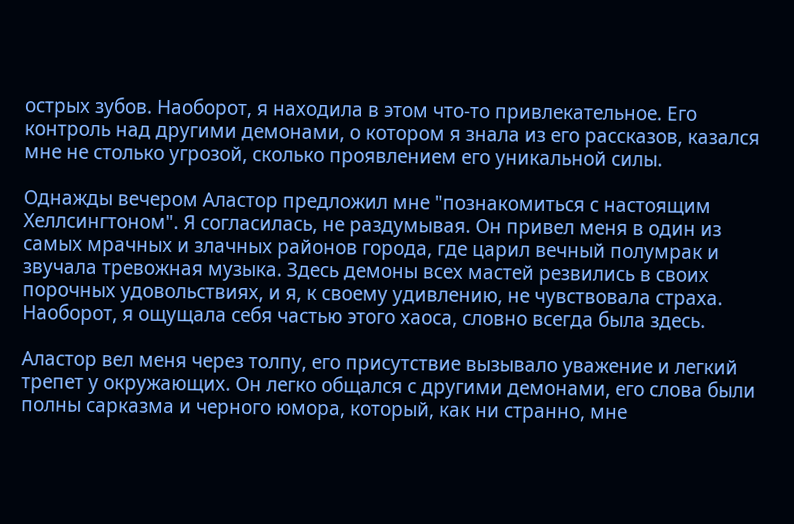острых зубов. Наоборот, я находила в этом что-то привлекательное. Его контроль над другими демонами, о котором я знала из его рассказов, казался мне не столько угрозой, сколько проявлением его уникальной силы.

Однажды вечером Аластор предложил мне "познакомиться с настоящим Хеллсингтоном". Я согласилась, не раздумывая. Он привел меня в один из самых мрачных и злачных районов города, где царил вечный полумрак и звучала тревожная музыка. Здесь демоны всех мастей резвились в своих порочных удовольствиях, и я, к своему удивлению, не чувствовала страха. Наоборот, я ощущала себя частью этого хаоса, словно всегда была здесь.

Аластор вел меня через толпу, его присутствие вызывало уважение и легкий трепет у окружающих. Он легко общался с другими демонами, его слова были полны сарказма и черного юмора, который, как ни странно, мне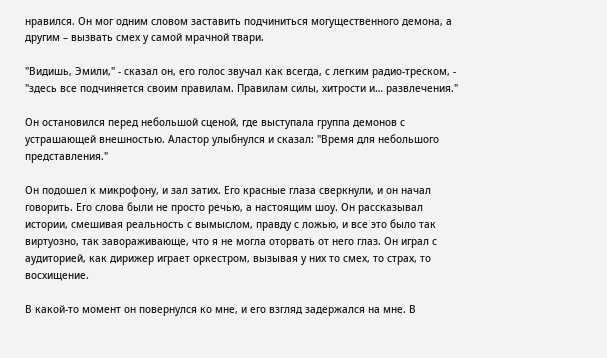нравился. Он мог одним словом заставить подчиниться могущественного демона, а другим – вызвать смех у самой мрачной твари.

"Видишь, Эмили," - сказал он, его голос звучал как всегда, с легким радио-треском, - "здесь все подчиняется своим правилам. Правилам силы, хитрости и… развлечения."

Он остановился перед небольшой сценой, где выступала группа демонов с устрашающей внешностью. Аластор улыбнулся и сказал: "Время для небольшого представления."

Он подошел к микрофону, и зал затих. Его красные глаза сверкнули, и он начал говорить. Его слова были не просто речью, а настоящим шоу. Он рассказывал истории, смешивая реальность с вымыслом, правду с ложью, и все это было так виртуозно, так завораживающе, что я не могла оторвать от него глаз. Он играл с аудиторией, как дирижер играет оркестром, вызывая у них то смех, то страх, то восхищение.

В какой-то момент он повернулся ко мне, и его взгляд задержался на мне. В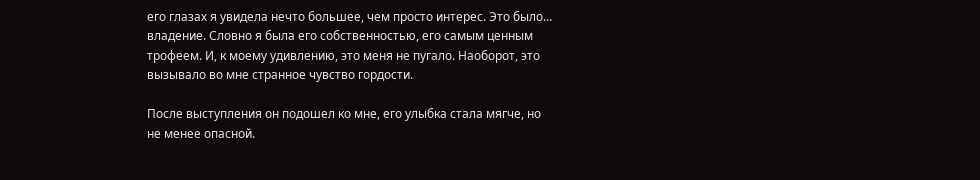его глазах я увидела нечто большее, чем просто интерес. Это было… владение. Словно я была его собственностью, его самым ценным трофеем. И, к моему удивлению, это меня не пугало. Наоборот, это вызывало во мне странное чувство гордости.

После выступления он подошел ко мне, его улыбка стала мягче, но не менее опасной.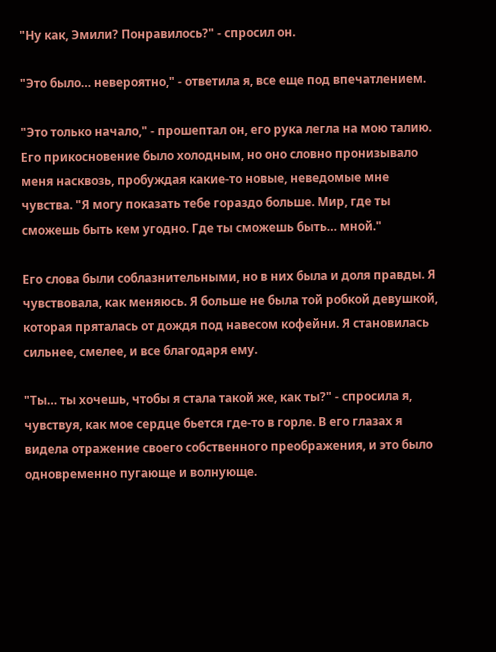"Ну как, Эмили? Понравилось?" - спросил он.

"Это было… невероятно," - ответила я, все еще под впечатлением.

"Это только начало," - прошептал он, его рука легла на мою талию. Его прикосновение было холодным, но оно словно пронизывало меня насквозь, пробуждая какие-то новые, неведомые мне чувства. "Я могу показать тебе гораздо больше. Мир, где ты сможешь быть кем угодно. Где ты сможешь быть… мной."

Его слова были соблазнительными, но в них была и доля правды. Я чувствовала, как меняюсь. Я больше не была той робкой девушкой, которая пряталась от дождя под навесом кофейни. Я становилась сильнее, смелее, и все благодаря ему.

"Ты… ты хочешь, чтобы я стала такой же, как ты?" - спросила я, чувствуя, как мое сердце бьется где-то в горле. В его глазах я видела отражение своего собственного преображения, и это было одновременно пугающе и волнующе.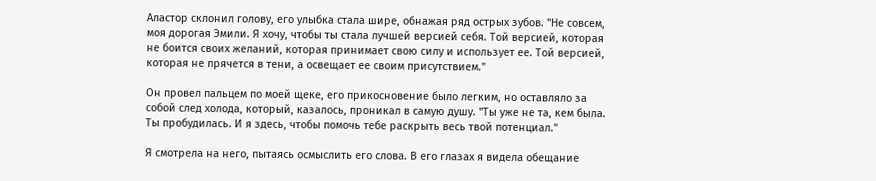Аластор склонил голову, его улыбка стала шире, обнажая ряд острых зубов. "Не совсем, моя дорогая Эмили. Я хочу, чтобы ты стала лучшей версией себя. Той версией, которая не боится своих желаний, которая принимает свою силу и использует ее. Той версией, которая не прячется в тени, а освещает ее своим присутствием."

Он провел пальцем по моей щеке, его прикосновение было легким, но оставляло за собой след холода, который, казалось, проникал в самую душу. "Ты уже не та, кем была. Ты пробудилась. И я здесь, чтобы помочь тебе раскрыть весь твой потенциал."

Я смотрела на него, пытаясь осмыслить его слова. В его глазах я видела обещание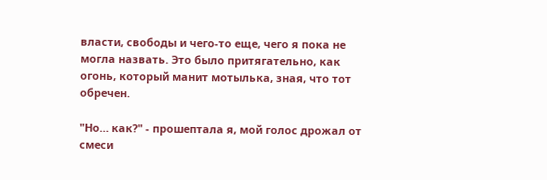власти, свободы и чего-то еще, чего я пока не могла назвать. Это было притягательно, как огонь, который манит мотылька, зная, что тот обречен.

"Но… как?" - прошептала я, мой голос дрожал от смеси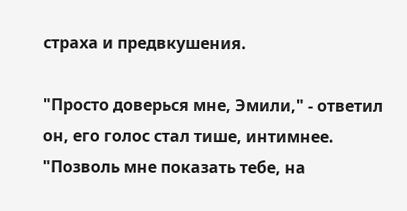страха и предвкушения.

"Просто доверься мне, Эмили," - ответил он, его голос стал тише, интимнее. "Позволь мне показать тебе, на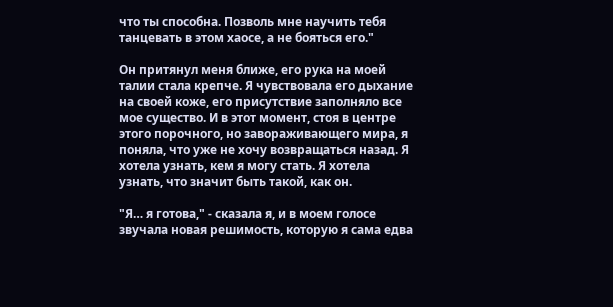что ты способна. Позволь мне научить тебя танцевать в этом хаосе, а не бояться его."

Он притянул меня ближе, его рука на моей талии стала крепче. Я чувствовала его дыхание на своей коже, его присутствие заполняло все мое существо. И в этот момент, стоя в центре этого порочного, но завораживающего мира, я поняла, что уже не хочу возвращаться назад. Я хотела узнать, кем я могу стать. Я хотела узнать, что значит быть такой, как он.

"Я… я готова," - сказала я, и в моем голосе звучала новая решимость, которую я сама едва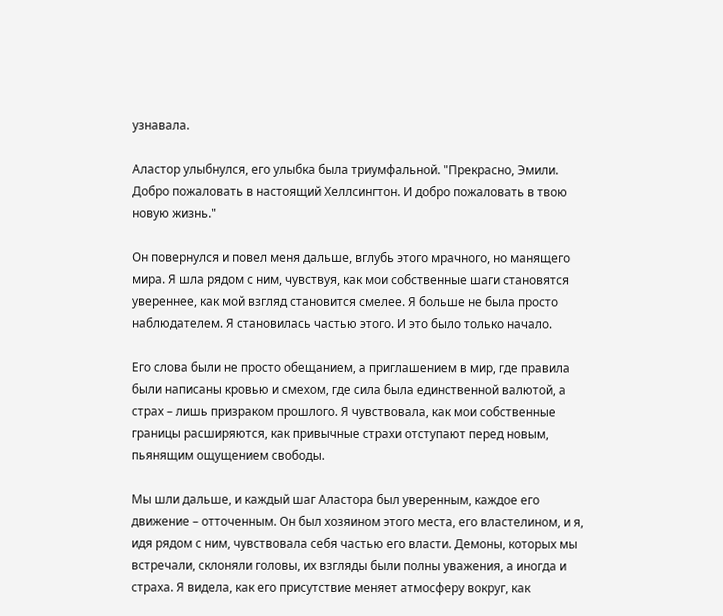узнавала.

Аластор улыбнулся, его улыбка была триумфальной. "Прекрасно, Эмили. Добро пожаловать в настоящий Хеллсингтон. И добро пожаловать в твою новую жизнь."

Он повернулся и повел меня дальше, вглубь этого мрачного, но манящего мира. Я шла рядом с ним, чувствуя, как мои собственные шаги становятся увереннее, как мой взгляд становится смелее. Я больше не была просто наблюдателем. Я становилась частью этого. И это было только начало.

Его слова были не просто обещанием, а приглашением в мир, где правила были написаны кровью и смехом, где сила была единственной валютой, а страх – лишь призраком прошлого. Я чувствовала, как мои собственные границы расширяются, как привычные страхи отступают перед новым, пьянящим ощущением свободы.

Мы шли дальше, и каждый шаг Аластора был уверенным, каждое его движение – отточенным. Он был хозяином этого места, его властелином, и я, идя рядом с ним, чувствовала себя частью его власти. Демоны, которых мы встречали, склоняли головы, их взгляды были полны уважения, а иногда и страха. Я видела, как его присутствие меняет атмосферу вокруг, как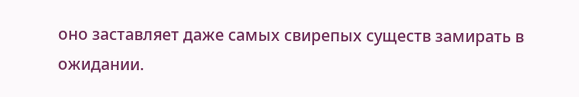оно заставляет даже самых свирепых существ замирать в ожидании.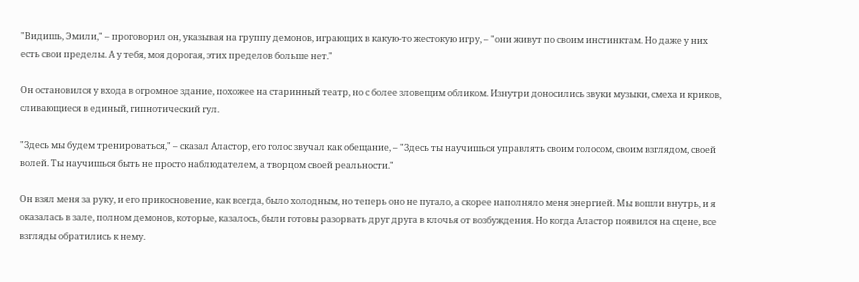"Видишь, Эмили," – проговорил он, указывая на группу демонов, играющих в какую-то жестокую игру, – "они живут по своим инстинктам. Но даже у них есть свои пределы. А у тебя, моя дорогая, этих пределов больше нет."

Он остановился у входа в огромное здание, похожее на старинный театр, но с более зловещим обликом. Изнутри доносились звуки музыки, смеха и криков, сливающиеся в единый, гипнотический гул.

"Здесь мы будем тренироваться," – сказал Аластор, его голос звучал как обещание, – "Здесь ты научишься управлять своим голосом, своим взглядом, своей волей. Ты научишься быть не просто наблюдателем, а творцом своей реальности."

Он взял меня за руку, и его прикосновение, как всегда, было холодным, но теперь оно не пугало, а скорее наполняло меня энергией. Мы вошли внутрь, и я оказалась в зале, полном демонов, которые, казалось, были готовы разорвать друг друга в клочья от возбуждения. Но когда Аластор появился на сцене, все взгляды обратились к нему.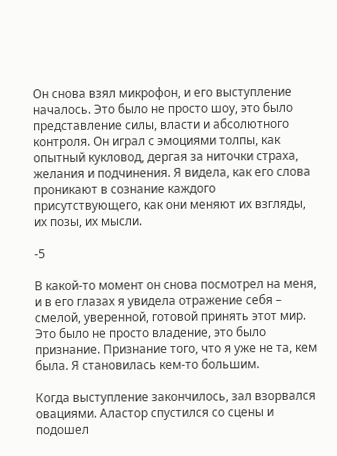Он снова взял микрофон, и его выступление началось. Это было не просто шоу, это было представление силы, власти и абсолютного контроля. Он играл с эмоциями толпы, как опытный кукловод, дергая за ниточки страха, желания и подчинения. Я видела, как его слова проникают в сознание каждого присутствующего, как они меняют их взгляды, их позы, их мысли.

-5

В какой-то момент он снова посмотрел на меня, и в его глазах я увидела отражение себя – смелой, уверенной, готовой принять этот мир. Это было не просто владение, это было признание. Признание того, что я уже не та, кем была. Я становилась кем-то большим.

Когда выступление закончилось, зал взорвался овациями. Аластор спустился со сцены и подошел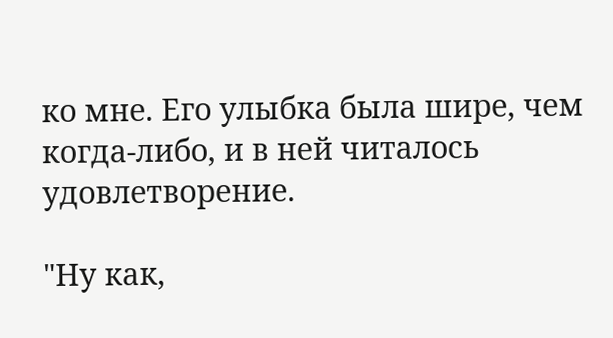ко мне. Его улыбка была шире, чем когда-либо, и в ней читалось удовлетворение.

"Ну как,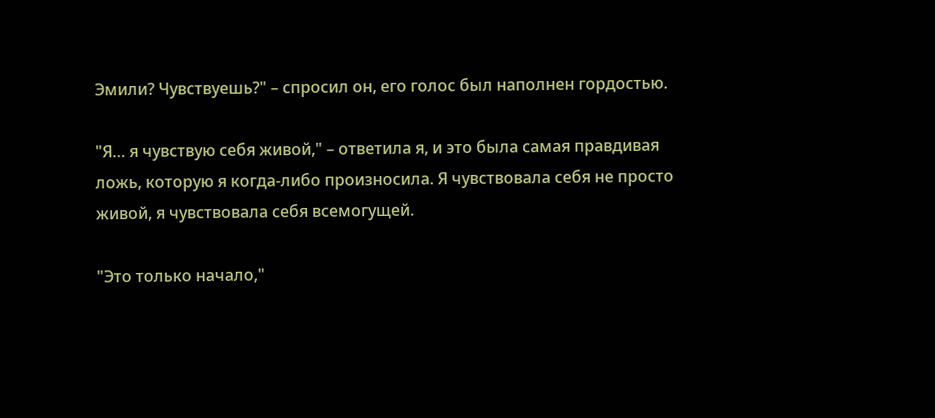Эмили? Чувствуешь?" – спросил он, его голос был наполнен гордостью.

"Я… я чувствую себя живой," – ответила я, и это была самая правдивая ложь, которую я когда-либо произносила. Я чувствовала себя не просто живой, я чувствовала себя всемогущей.

"Это только начало,"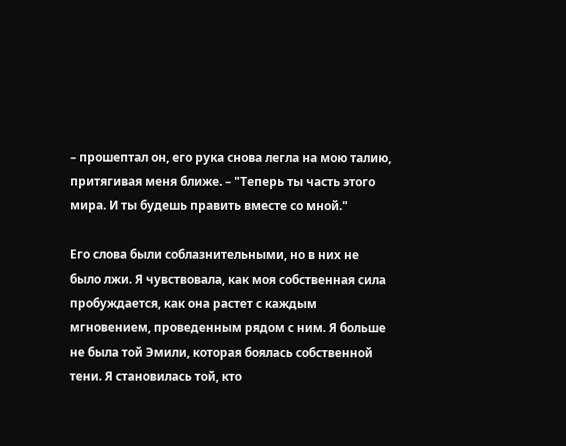– прошептал он, его рука снова легла на мою талию, притягивая меня ближе. – "Теперь ты часть этого мира. И ты будешь править вместе со мной."

Его слова были соблазнительными, но в них не было лжи. Я чувствовала, как моя собственная сила пробуждается, как она растет с каждым мгновением, проведенным рядом с ним. Я больше не была той Эмили, которая боялась собственной тени. Я становилась той, кто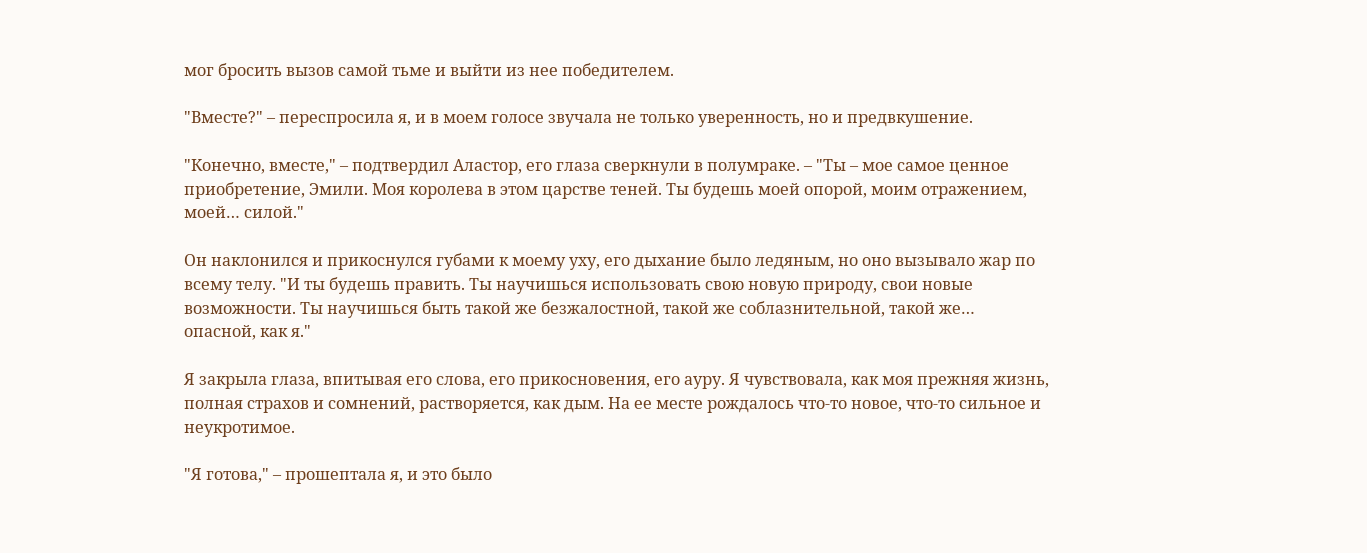мог бросить вызов самой тьме и выйти из нее победителем.

"Вместе?" – переспросила я, и в моем голосе звучала не только уверенность, но и предвкушение.

"Конечно, вместе," – подтвердил Аластор, его глаза сверкнули в полумраке. – "Ты – мое самое ценное приобретение, Эмили. Моя королева в этом царстве теней. Ты будешь моей опорой, моим отражением, моей… силой."

Он наклонился и прикоснулся губами к моему уху, его дыхание было ледяным, но оно вызывало жар по всему телу. "И ты будешь править. Ты научишься использовать свою новую природу, свои новые возможности. Ты научишься быть такой же безжалостной, такой же соблазнительной, такой же… опасной, как я."

Я закрыла глаза, впитывая его слова, его прикосновения, его ауру. Я чувствовала, как моя прежняя жизнь, полная страхов и сомнений, растворяется, как дым. На ее месте рождалось что-то новое, что-то сильное и неукротимое.

"Я готова," – прошептала я, и это было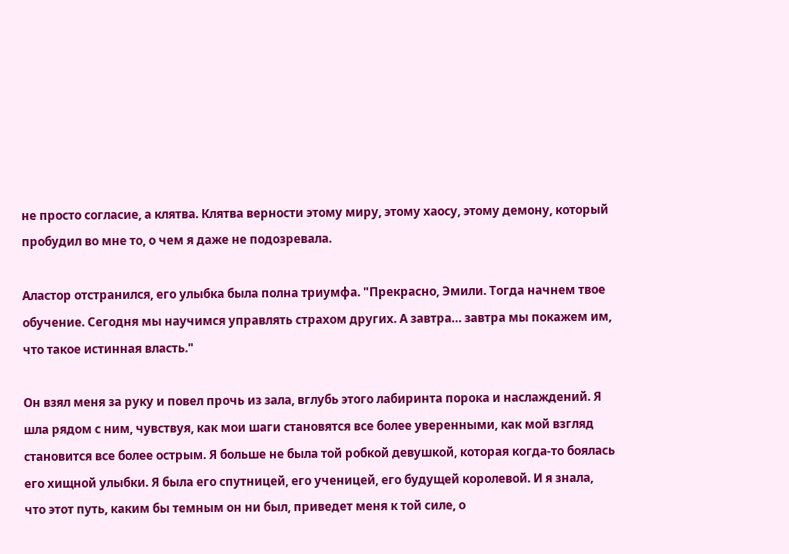не просто согласие, а клятва. Клятва верности этому миру, этому хаосу, этому демону, который пробудил во мне то, о чем я даже не подозревала.

Аластор отстранился, его улыбка была полна триумфа. "Прекрасно, Эмили. Тогда начнем твое обучение. Сегодня мы научимся управлять страхом других. А завтра… завтра мы покажем им, что такое истинная власть."

Он взял меня за руку и повел прочь из зала, вглубь этого лабиринта порока и наслаждений. Я шла рядом с ним, чувствуя, как мои шаги становятся все более уверенными, как мой взгляд становится все более острым. Я больше не была той робкой девушкой, которая когда-то боялась его хищной улыбки. Я была его спутницей, его ученицей, его будущей королевой. И я знала, что этот путь, каким бы темным он ни был, приведет меня к той силе, о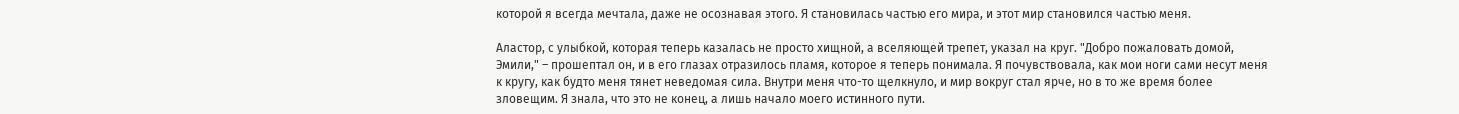которой я всегда мечтала, даже не осознавая этого. Я становилась частью его мира, и этот мир становился частью меня.

Аластор, с улыбкой, которая теперь казалась не просто хищной, а вселяющей трепет, указал на круг. "Добро пожаловать домой, Эмили," – прошептал он, и в его глазах отразилось пламя, которое я теперь понимала. Я почувствовала, как мои ноги сами несут меня к кругу, как будто меня тянет неведомая сила. Внутри меня что-то щелкнуло, и мир вокруг стал ярче, но в то же время более зловещим. Я знала, что это не конец, а лишь начало моего истинного пути.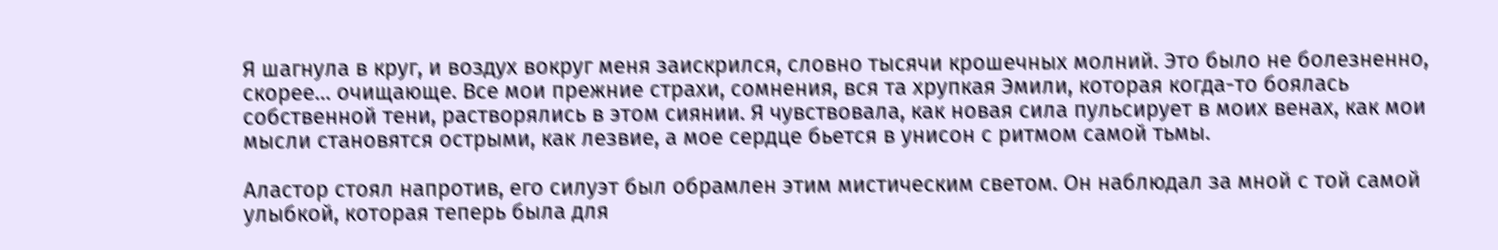Я шагнула в круг, и воздух вокруг меня заискрился, словно тысячи крошечных молний. Это было не болезненно, скорее… очищающе. Все мои прежние страхи, сомнения, вся та хрупкая Эмили, которая когда-то боялась собственной тени, растворялись в этом сиянии. Я чувствовала, как новая сила пульсирует в моих венах, как мои мысли становятся острыми, как лезвие, а мое сердце бьется в унисон с ритмом самой тьмы.

Аластор стоял напротив, его силуэт был обрамлен этим мистическим светом. Он наблюдал за мной с той самой улыбкой, которая теперь была для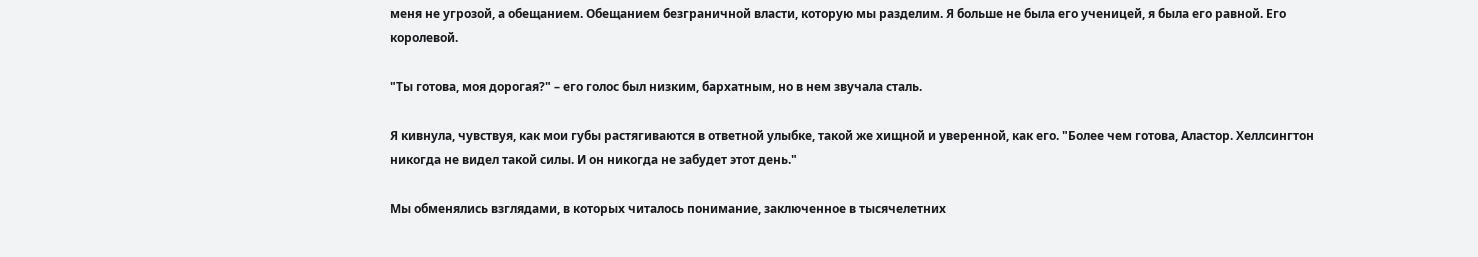меня не угрозой, а обещанием. Обещанием безграничной власти, которую мы разделим. Я больше не была его ученицей, я была его равной. Его королевой.

"Ты готова, моя дорогая?" – его голос был низким, бархатным, но в нем звучала сталь.

Я кивнула, чувствуя, как мои губы растягиваются в ответной улыбке, такой же хищной и уверенной, как его. "Более чем готова, Аластор. Хеллсингтон никогда не видел такой силы. И он никогда не забудет этот день."

Мы обменялись взглядами, в которых читалось понимание, заключенное в тысячелетних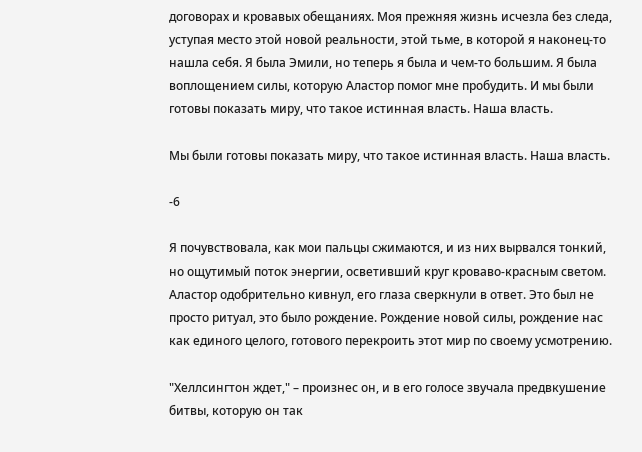договорах и кровавых обещаниях. Моя прежняя жизнь исчезла без следа, уступая место этой новой реальности, этой тьме, в которой я наконец-то нашла себя. Я была Эмили, но теперь я была и чем-то большим. Я была воплощением силы, которую Аластор помог мне пробудить. И мы были готовы показать миру, что такое истинная власть. Наша власть.

Мы были готовы показать миру, что такое истинная власть. Наша власть.

-6

Я почувствовала, как мои пальцы сжимаются, и из них вырвался тонкий, но ощутимый поток энергии, осветивший круг кроваво-красным светом. Аластор одобрительно кивнул, его глаза сверкнули в ответ. Это был не просто ритуал, это было рождение. Рождение новой силы, рождение нас как единого целого, готового перекроить этот мир по своему усмотрению.

"Хеллсингтон ждет," – произнес он, и в его голосе звучала предвкушение битвы, которую он так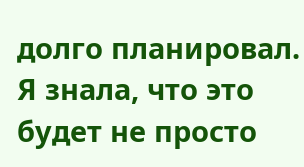долго планировал. Я знала, что это будет не просто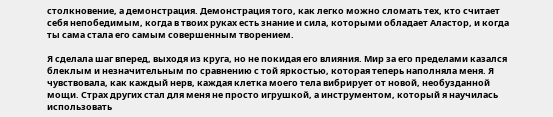столкновение, а демонстрация. Демонстрация того, как легко можно сломать тех, кто считает себя непобедимым, когда в твоих руках есть знание и сила, которыми обладает Аластор, и когда ты сама стала его самым совершенным творением.

Я сделала шаг вперед, выходя из круга, но не покидая его влияния. Мир за его пределами казался блеклым и незначительным по сравнению с той яркостью, которая теперь наполняла меня. Я чувствовала, как каждый нерв, каждая клетка моего тела вибрирует от новой, необузданной мощи. Страх других стал для меня не просто игрушкой, а инструментом, который я научилась использовать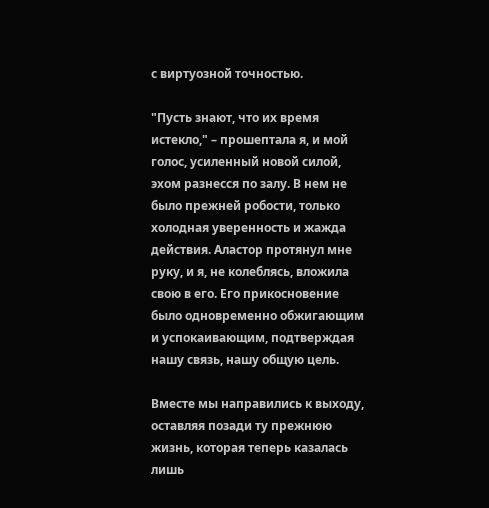с виртуозной точностью.

"Пусть знают, что их время истекло," – прошептала я, и мой голос, усиленный новой силой, эхом разнесся по залу. В нем не было прежней робости, только холодная уверенность и жажда действия. Аластор протянул мне руку, и я, не колеблясь, вложила свою в его. Его прикосновение было одновременно обжигающим и успокаивающим, подтверждая нашу связь, нашу общую цель.

Вместе мы направились к выходу, оставляя позади ту прежнюю жизнь, которая теперь казалась лишь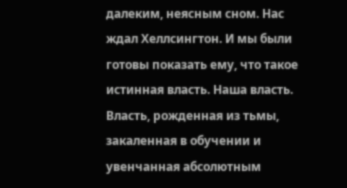далеким, неясным сном. Нас ждал Хеллсингтон. И мы были готовы показать ему, что такое истинная власть. Наша власть. Власть, рожденная из тьмы, закаленная в обучении и увенчанная абсолютным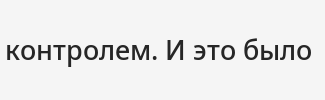контролем. И это было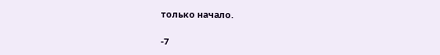только начало.

-7